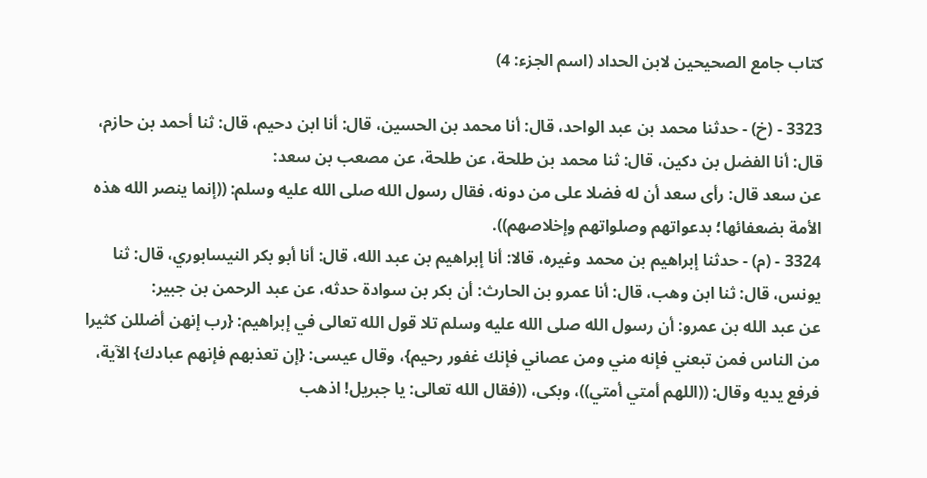كتاب جامع الصحيحين لابن الحداد (اسم الجزء: 4)

3323 - (خ) - حدثنا محمد بن عبد الواحد، قال: أنا محمد بن الحسين، قال: أنا ابن دحيم، قال: ثنا أحمد بن حازم، قال: أنا الفضل بن دكين، قال: ثنا محمد بن طلحة، عن طلحة، عن مصعب بن سعد:
عن سعد قال: رأى سعد أن له فضلا على من دونه، فقال رسول الله صلى الله عليه وسلم: ((إنما ينصر الله هذه الأمة بضعفائها؛ بدعواتهم وصلواتهم وإخلاصهم)).
3324 - (م) - حدثنا إبراهيم بن محمد وغيره، قالا: أنا إبراهيم بن عبد الله، قال: أنا أبو بكر النيسابوري، قال: ثنا يونس، قال: ثنا ابن وهب، قال: أنا عمرو بن الحارث: أن بكر بن سوادة حدثه، عن عبد الرحمن بن جبير:
عن عبد الله بن عمرو: أن رسول الله صلى الله عليه وسلم تلا قول الله تعالى في إبراهيم: {رب إنهن أضللن كثيرا من الناس فمن تبعني فإنه مني ومن عصاني فإنك غفور رحيم}، وقال عيسى: {إن تعذبهم فإنهم عبادك} الآية، فرفع يديه وقال: ((اللهم أمتي أمتي))، وبكى، ((فقال الله تعالى: يا جبريل! اذهب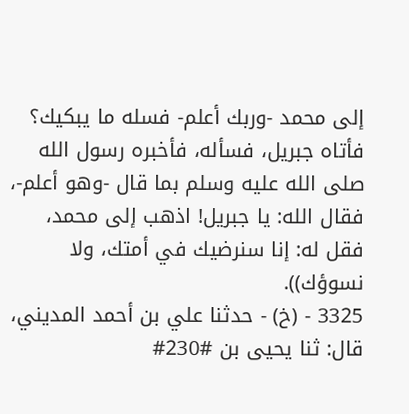إلى محمد -وربك أعلم- فسله ما يبكيك؟ فأتاه جبريل، فسأله، فأخبره رسول الله صلى الله عليه وسلم بما قال -وهو أعلم-، فقال الله: يا جبريل! اذهب إلى محمد، فقل له: إنا سنرضيك في أمتك، ولا نسوؤك)).
3325 - (خ) - حدثنا علي بن أحمد المديني، قال: ثنا يحيى بن #230#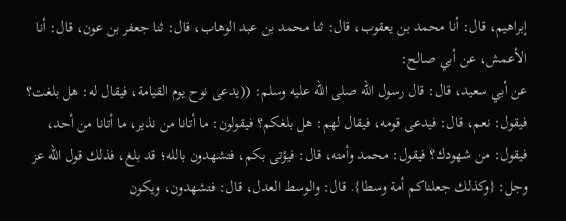إبراهيم، قال: أنا محمد بن يعقوب، قال: ثنا محمد بن عبد الوهاب، قال: ثنا جعفر بن عون، قال: أنا الأعمش، عن أبي صالح:
عن أبي سعيد، قال: قال رسول الله صلى الله عليه وسلم: ((يدعى نوح يوم القيامة، فيقال له: هل بلغت؟ فيقول: نعم، قال: فيدعى قومه، فيقال لهم: هل بلغكم؟ فيقولون: ما أتانا من نذير، ما أتانا من أحد، فيقول: من شهودك؟ فيقول: محمد وأمته، قال: فيؤتى بكم، فتشهدون بالله؛ قد بلغ، فذلك قول الله عز وجل: {وكذلك جعلناكم أمة وسطا}. قال: والوسط العدل، قال: فتشهدون، ويكون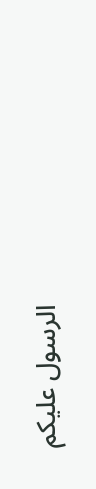الرسول عليكم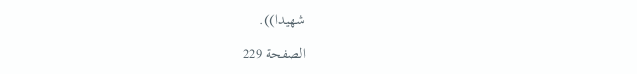شهيدا)).

الصفحة 229